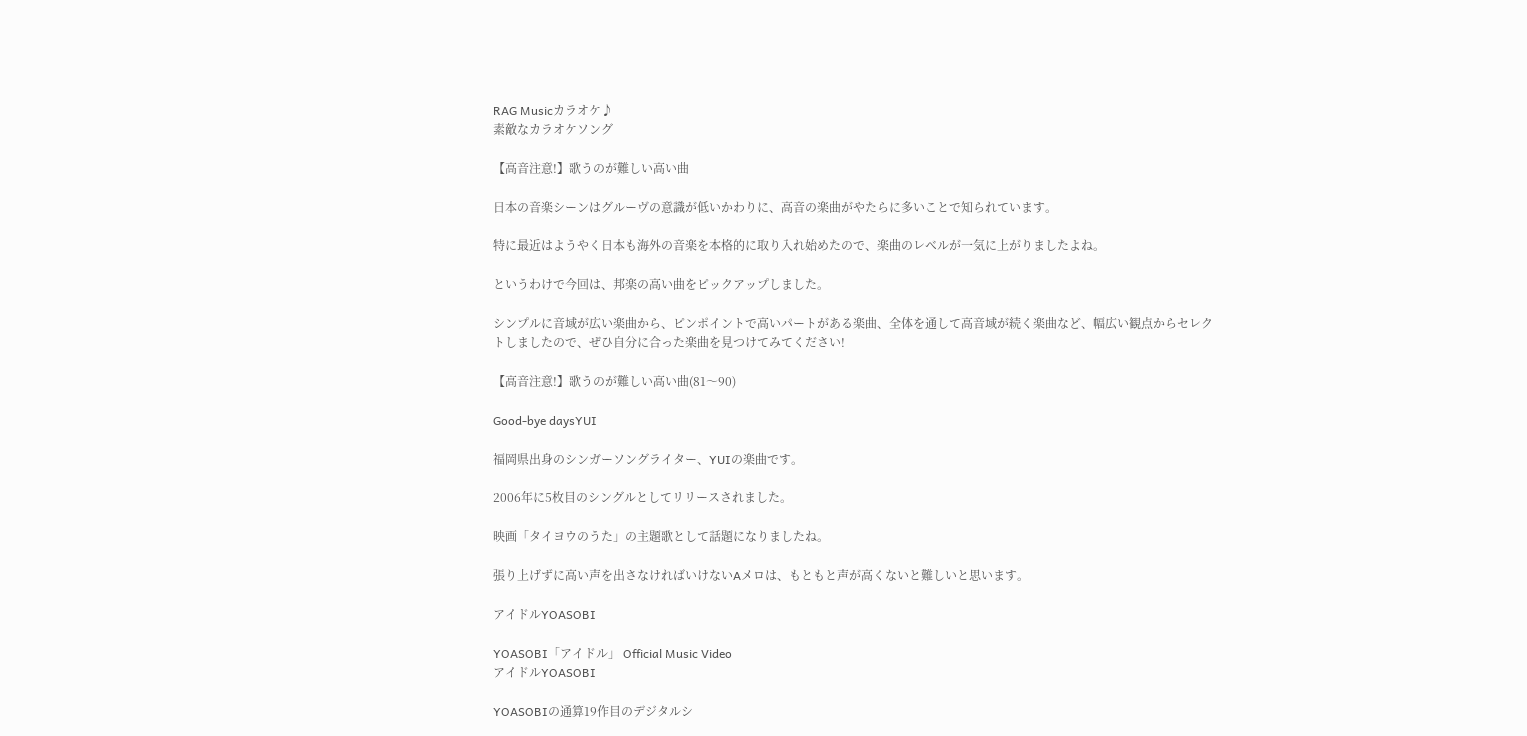RAG Musicカラオケ♪
素敵なカラオケソング

【高音注意!】歌うのが難しい高い曲

日本の音楽シーンはグルーヴの意識が低いかわりに、高音の楽曲がやたらに多いことで知られています。

特に最近はようやく日本も海外の音楽を本格的に取り入れ始めたので、楽曲のレベルが一気に上がりましたよね。

というわけで今回は、邦楽の高い曲をピックアップしました。

シンプルに音域が広い楽曲から、ピンポイントで高いパートがある楽曲、全体を通して高音域が続く楽曲など、幅広い観点からセレクトしましたので、ぜひ自分に合った楽曲を見つけてみてください!

【高音注意!】歌うのが難しい高い曲(81〜90)

Good-bye daysYUI

福岡県出身のシンガーソングライター、YUIの楽曲です。

2006年に5枚目のシングルとしてリリースされました。

映画「タイヨウのうた」の主題歌として話題になりましたね。

張り上げずに高い声を出さなければいけないAメロは、もともと声が高くないと難しいと思います。

アイドルYOASOBI

YOASOBI「アイドル」 Official Music Video
アイドルYOASOBI

YOASOBIの通算19作目のデジタルシ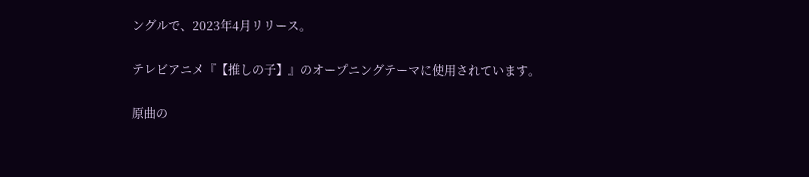ングルで、2023年4月リリース。

テレビアニメ『【推しの子】』のオープニングテーマに使用されています。

原曲の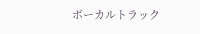ボーカルトラック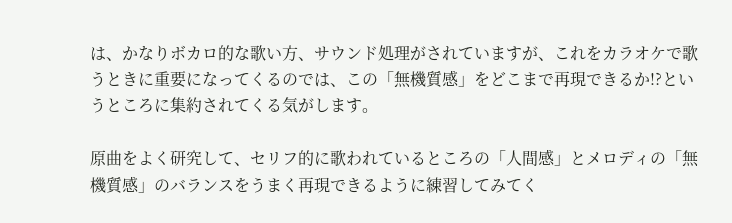は、かなりボカロ的な歌い方、サウンド処理がされていますが、これをカラオケで歌うときに重要になってくるのでは、この「無機質感」をどこまで再現できるか!?というところに集約されてくる気がします。

原曲をよく研究して、セリフ的に歌われているところの「人間感」とメロディの「無機質感」のバランスをうまく再現できるように練習してみてく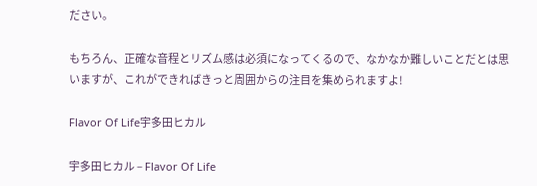ださい。

もちろん、正確な音程とリズム感は必須になってくるので、なかなか難しいことだとは思いますが、これができればきっと周囲からの注目を集められますよ!

Flavor Of Life宇多田ヒカル

宇多田ヒカル – Flavor Of Life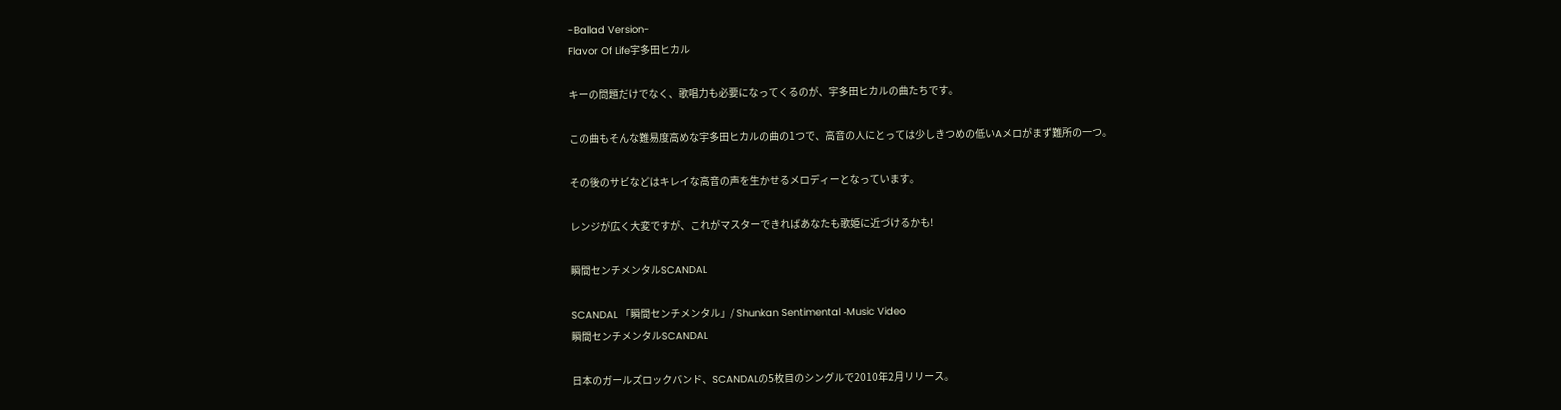-Ballad Version-
Flavor Of Life宇多田ヒカル

キーの問題だけでなく、歌唱力も必要になってくるのが、宇多田ヒカルの曲たちです。

この曲もそんな難易度高めな宇多田ヒカルの曲の1つで、高音の人にとっては少しきつめの低いAメロがまず難所の一つ。

その後のサビなどはキレイな高音の声を生かせるメロディーとなっています。

レンジが広く大変ですが、これがマスターできればあなたも歌姫に近づけるかも!

瞬間センチメンタルSCANDAL

SCANDAL 「瞬間センチメンタル」/ Shunkan Sentimental ‐Music Video
瞬間センチメンタルSCANDAL

日本のガールズロックバンド、SCANDALの5枚目のシングルで2010年2月リリース。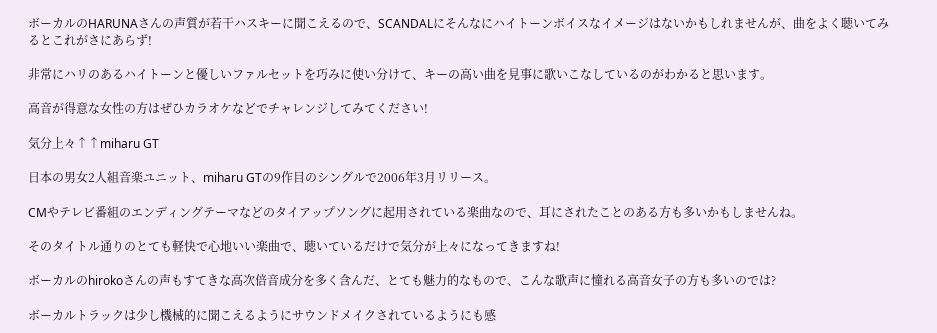ボーカルのHARUNAさんの声質が若干ハスキーに聞こえるので、SCANDALにそんなにハイトーンボイスなイメージはないかもしれませんが、曲をよく聴いてみるとこれがさにあらず!

非常にハリのあるハイトーンと優しいファルセットを巧みに使い分けて、キーの高い曲を見事に歌いこなしているのがわかると思います。

高音が得意な女性の方はぜひカラオケなどでチャレンジしてみてください!

気分上々↑↑miharu GT

日本の男女2人組音楽ユニット、miharu GTの9作目のシングルで2006年3月リリース。

CMやテレビ番組のエンディングテーマなどのタイアップソングに起用されている楽曲なので、耳にされたことのある方も多いかもしませんね。

そのタイトル通りのとても軽快で心地いい楽曲で、聴いているだけで気分が上々になってきますね!

ボーカルのhirokoさんの声もすてきな高次倍音成分を多く含んだ、とても魅力的なもので、こんな歌声に憧れる高音女子の方も多いのでは?

ボーカルトラックは少し機械的に聞こえるようにサウンドメイクされているようにも感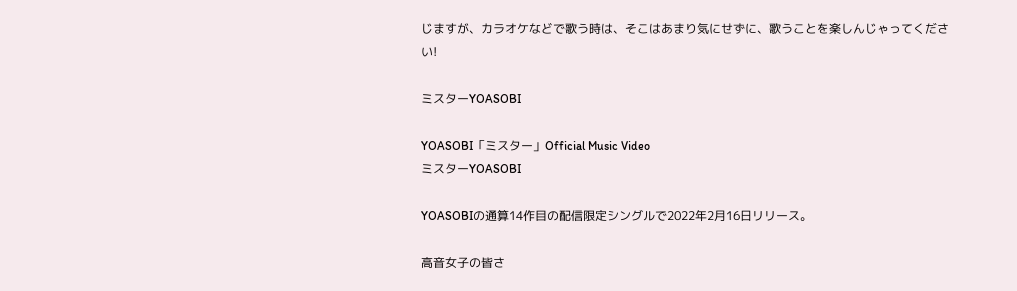じますが、カラオケなどで歌う時は、そこはあまり気にせずに、歌うことを楽しんじゃってください!

ミスターYOASOBI

YOASOBI「ミスター」Official Music Video
ミスターYOASOBI

YOASOBIの通算14作目の配信限定シングルで2022年2月16日リリース。

高音女子の皆さ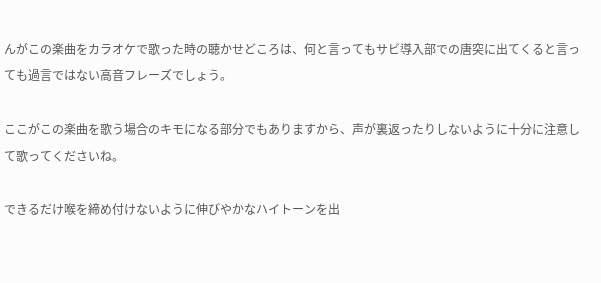んがこの楽曲をカラオケで歌った時の聴かせどころは、何と言ってもサビ導入部での唐突に出てくると言っても過言ではない高音フレーズでしょう。

ここがこの楽曲を歌う場合のキモになる部分でもありますから、声が裏返ったりしないように十分に注意して歌ってくださいね。

できるだけ喉を締め付けないように伸びやかなハイトーンを出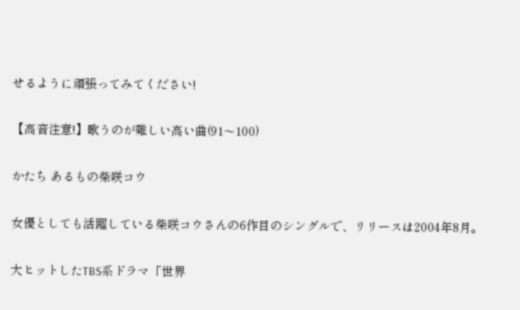せるように頑張ってみてください!

【高音注意!】歌うのが難しい高い曲(91〜100)

かたち あるもの柴咲コウ

女優としても活躍している柴咲コウさんの6作目のシングルで、リリースは2004年8月。

大ヒットしたTBS系ドラマ「世界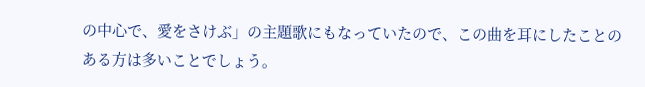の中心で、愛をさけぶ」の主題歌にもなっていたので、この曲を耳にしたことのある方は多いことでしょう。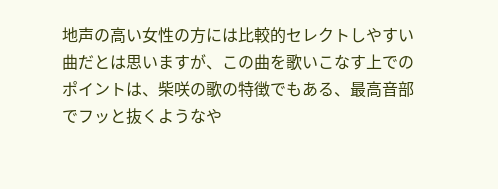地声の高い女性の方には比較的セレクトしやすい曲だとは思いますが、この曲を歌いこなす上でのポイントは、柴咲の歌の特徴でもある、最高音部でフッと抜くようなや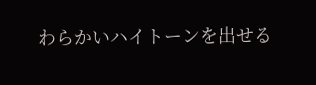わらかいハイトーンを出せる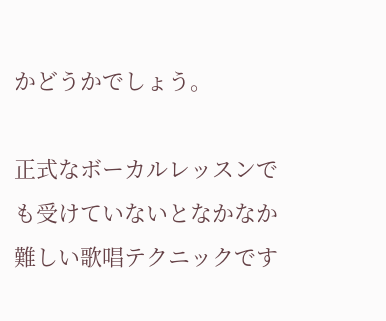かどうかでしょう。

正式なボーカルレッスンでも受けていないとなかなか難しい歌唱テクニックです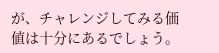が、チャレンジしてみる価値は十分にあるでしょう。